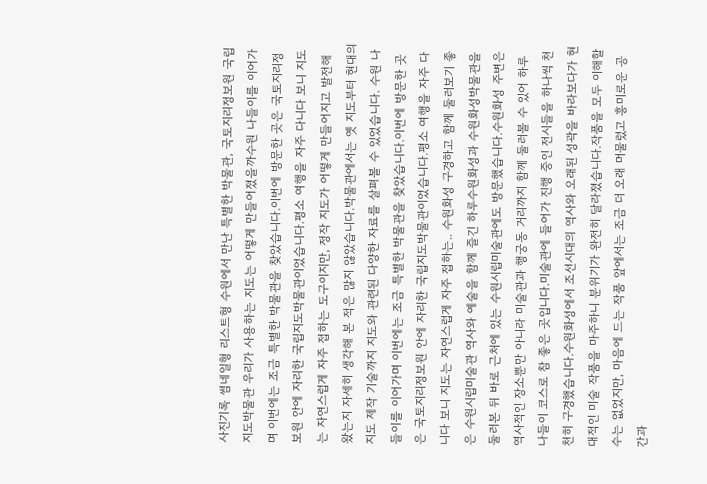사진기록 썸네일형 리스트형 수원에서 만난 특별한 박물관, 국토지리정보원 국립지도박물관 우리가 사용하는 지도는 어떻게 만들어졌을까수원 나들이를 이어가며 이번에는 조금 특별한 박물관을 찾았습니다.이번에 방문한 곳은 국토지리정보원 안에 자리한 국립지도박물관이었습니다.평소 여행을 자주 다니다 보니 지도는 자연스럽게 자주 접하는 도구이지만, 정작 지도가 어떻게 만들어지고 발전해 왔는지 자세히 생각해 본 적은 많지 않았습니다.박물관에서는 옛 지도부터 현대의 지도 제작 기술까지 지도와 관련된 다양한 자료를 살펴볼 수 있었습니다. 수원 나들이를 이어가며 이번에는 조금 특별한 박물관을 찾았습니다.이번에 방문한 곳은 국토지리정보원 안에 자리한 국립지도박물관이었습니다.평소 여행을 자주 다니다 보니 지도는 자연스럽게 자주 접하는.. 수원화성 구경하고 함께 둘러보기 좋은 수원시립미술관 역사와 예술을 함께 즐긴 하루수원화성과 수원화성박물관을 둘러본 뒤 바로 근처에 있는 수원시립미술관에도 방문했습니다.수원화성 주변은 역사적인 장소뿐만 아니라 미술관과 행궁동 거리까지 함께 둘러볼 수 있어 하루 나들이 코스로 참 좋은 곳입니다.미술관에 들어가 진행 중인 전시들을 하나씩 천천히 구경했습니다.수원화성에서 조선시대의 역사와 오래된 성곽을 바라보다가 현대적인 미술 작품을 마주하니 분위기가 완전히 달라졌습니다.작품을 모두 이해할 수는 없었지만, 마음에 드는 작품 앞에서는 조금 더 오래 머물렀고 흥미로운 공간과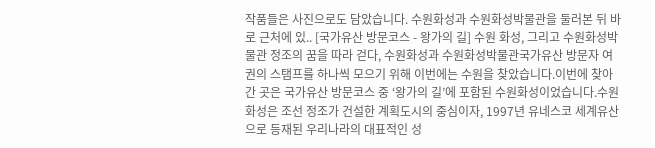작품들은 사진으로도 담았습니다. 수원화성과 수원화성박물관을 둘러본 뒤 바로 근처에 있.. [국가유산 방문코스 - 왕가의 길] 수원 화성, 그리고 수원화성박물관 정조의 꿈을 따라 걷다, 수원화성과 수원화성박물관국가유산 방문자 여권의 스탬프를 하나씩 모으기 위해 이번에는 수원을 찾았습니다.이번에 찾아간 곳은 국가유산 방문코스 중 ‘왕가의 길’에 포함된 수원화성이었습니다.수원화성은 조선 정조가 건설한 계획도시의 중심이자, 1997년 유네스코 세계유산으로 등재된 우리나라의 대표적인 성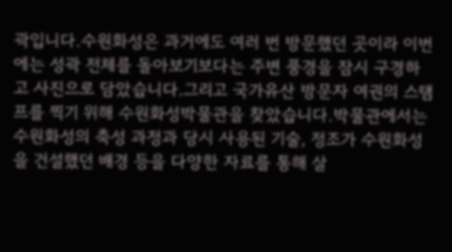곽입니다.수원화성은 과거에도 여러 번 방문했던 곳이라 이번에는 성곽 전체를 돌아보기보다는 주변 풍경을 잠시 구경하고 사진으로 담았습니다.그리고 국가유산 방문자 여권의 스탬프를 찍기 위해 수원화성박물관을 찾았습니다.박물관에서는 수원화성의 축성 과정과 당시 사용된 기술, 정조가 수원화성을 건설했던 배경 등을 다양한 자료를 통해 살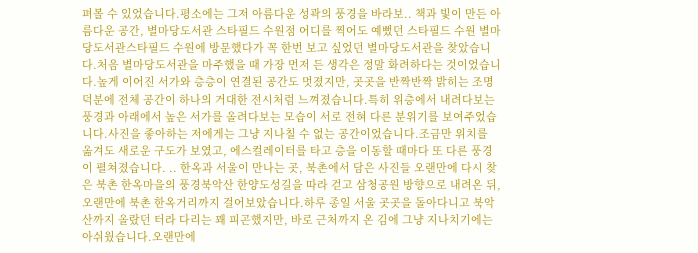펴볼 수 있었습니다.평소에는 그저 아름다운 성곽의 풍경을 바라보.. 책과 빛이 만든 아름다운 공간, 별마당도서관 스타필드 수원점 어디를 찍어도 예뻤던 스타필드 수원 별마당도서관스타필드 수원에 방문했다가 꼭 한번 보고 싶었던 별마당도서관을 찾았습니다.처음 별마당도서관을 마주했을 때 가장 먼저 든 생각은 정말 화려하다는 것이었습니다.높게 이어진 서가와 층층이 연결된 공간도 멋졌지만, 곳곳을 반짝반짝 밝히는 조명 덕분에 전체 공간이 하나의 거대한 전시처럼 느껴졌습니다.특히 위층에서 내려다보는 풍경과 아래에서 높은 서가를 올려다보는 모습이 서로 전혀 다른 분위기를 보여주었습니다.사진을 좋아하는 저에게는 그냥 지나칠 수 없는 공간이었습니다.조금만 위치를 옮겨도 새로운 구도가 보였고, 에스컬레이터를 타고 층을 이동할 때마다 또 다른 풍경이 펼쳐졌습니다. .. 한옥과 서울이 만나는 곳, 북촌에서 담은 사진들 오랜만에 다시 찾은 북촌 한옥마을의 풍경북악산 한양도성길을 따라 걷고 삼청공원 방향으로 내려온 뒤, 오랜만에 북촌 한옥거리까지 걸어보았습니다.하루 종일 서울 곳곳을 돌아다니고 북악산까지 올랐던 터라 다리는 꽤 피곤했지만, 바로 근처까지 온 김에 그냥 지나치기에는 아쉬웠습니다.오랜만에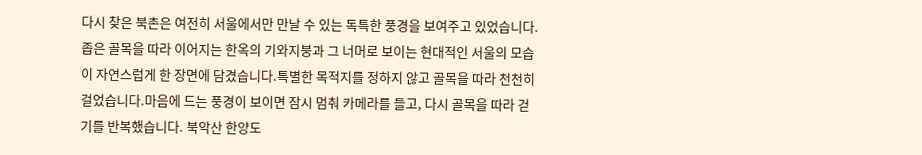다시 찾은 북촌은 여전히 서울에서만 만날 수 있는 독특한 풍경을 보여주고 있었습니다.좁은 골목을 따라 이어지는 한옥의 기와지붕과 그 너머로 보이는 현대적인 서울의 모습이 자연스럽게 한 장면에 담겼습니다.특별한 목적지를 정하지 않고 골목을 따라 천천히 걸었습니다.마음에 드는 풍경이 보이면 잠시 멈춰 카메라를 들고, 다시 골목을 따라 걷기를 반복했습니다. 북악산 한양도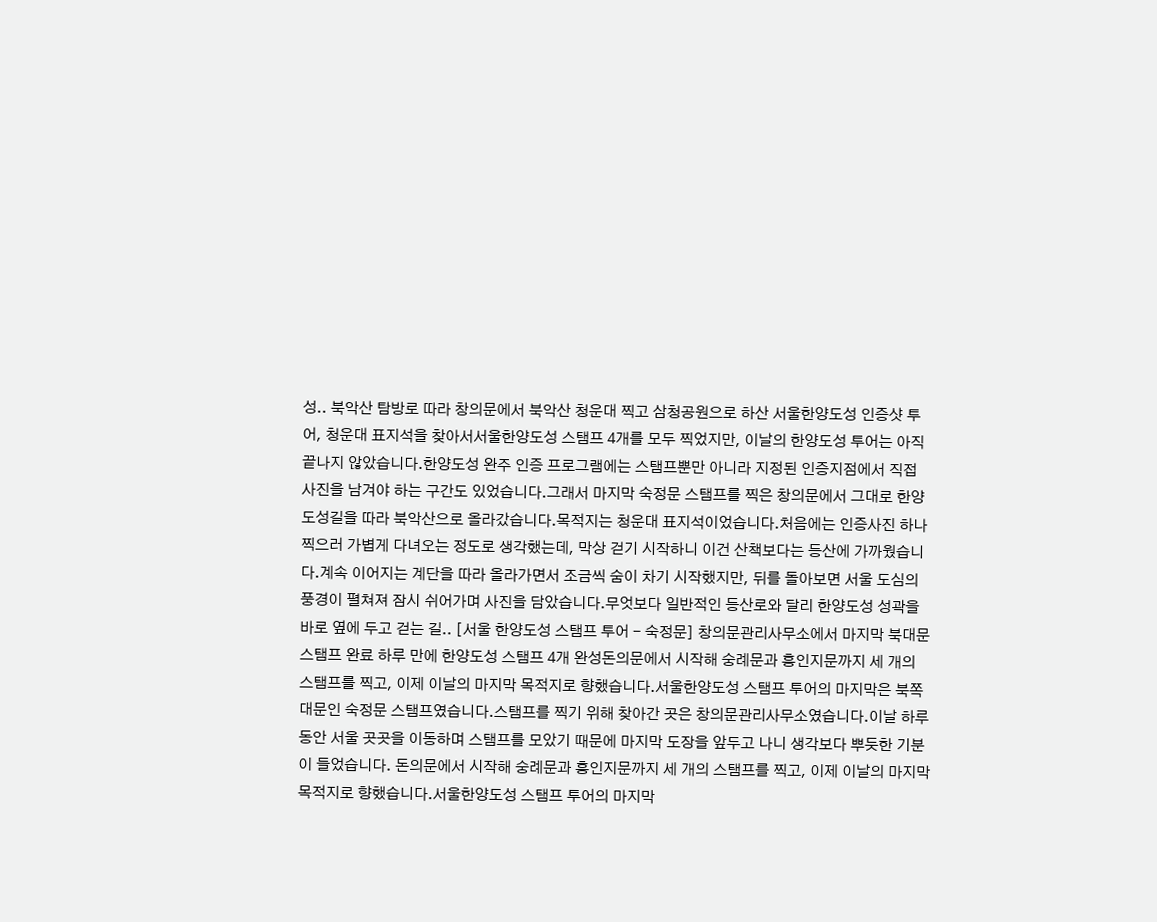성.. 북악산 탐방로 따라 창의문에서 북악산 청운대 찍고 삼청공원으로 하산 서울한양도성 인증샷 투어, 청운대 표지석을 찾아서서울한양도성 스탬프 4개를 모두 찍었지만, 이날의 한양도성 투어는 아직 끝나지 않았습니다.한양도성 완주 인증 프로그램에는 스탬프뿐만 아니라 지정된 인증지점에서 직접 사진을 남겨야 하는 구간도 있었습니다.그래서 마지막 숙정문 스탬프를 찍은 창의문에서 그대로 한양도성길을 따라 북악산으로 올라갔습니다.목적지는 청운대 표지석이었습니다.처음에는 인증사진 하나 찍으러 가볍게 다녀오는 정도로 생각했는데, 막상 걷기 시작하니 이건 산책보다는 등산에 가까웠습니다.계속 이어지는 계단을 따라 올라가면서 조금씩 숨이 차기 시작했지만, 뒤를 돌아보면 서울 도심의 풍경이 펼쳐져 잠시 쉬어가며 사진을 담았습니다.무엇보다 일반적인 등산로와 달리 한양도성 성곽을 바로 옆에 두고 걷는 길.. [서울 한양도성 스탬프 투어 - 숙정문] 창의문관리사무소에서 마지막 북대문 스탬프 완료 하루 만에 한양도성 스탬프 4개 완성돈의문에서 시작해 숭례문과 흥인지문까지 세 개의 스탬프를 찍고, 이제 이날의 마지막 목적지로 향했습니다.서울한양도성 스탬프 투어의 마지막은 북쪽 대문인 숙정문 스탬프였습니다.스탬프를 찍기 위해 찾아간 곳은 창의문관리사무소였습니다.이날 하루 동안 서울 곳곳을 이동하며 스탬프를 모았기 때문에 마지막 도장을 앞두고 나니 생각보다 뿌듯한 기분이 들었습니다. 돈의문에서 시작해 숭례문과 흥인지문까지 세 개의 스탬프를 찍고, 이제 이날의 마지막 목적지로 향했습니다.서울한양도성 스탬프 투어의 마지막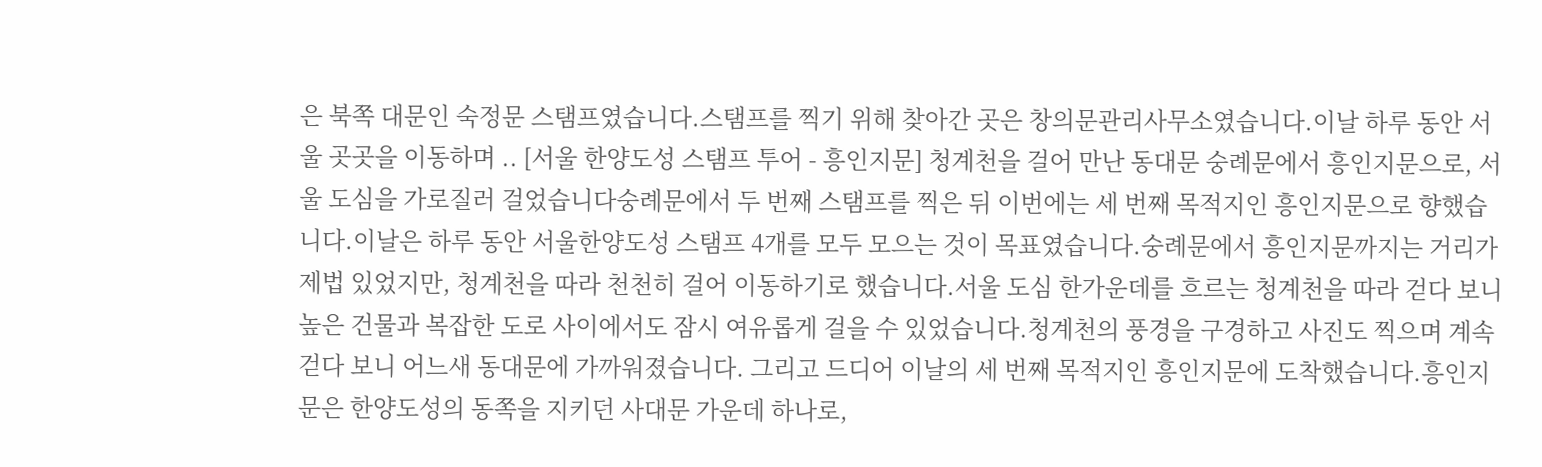은 북쪽 대문인 숙정문 스탬프였습니다.스탬프를 찍기 위해 찾아간 곳은 창의문관리사무소였습니다.이날 하루 동안 서울 곳곳을 이동하며 .. [서울 한양도성 스탬프 투어 - 흥인지문] 청계천을 걸어 만난 동대문 숭례문에서 흥인지문으로, 서울 도심을 가로질러 걸었습니다숭례문에서 두 번째 스탬프를 찍은 뒤 이번에는 세 번째 목적지인 흥인지문으로 향했습니다.이날은 하루 동안 서울한양도성 스탬프 4개를 모두 모으는 것이 목표였습니다.숭례문에서 흥인지문까지는 거리가 제법 있었지만, 청계천을 따라 천천히 걸어 이동하기로 했습니다.서울 도심 한가운데를 흐르는 청계천을 따라 걷다 보니 높은 건물과 복잡한 도로 사이에서도 잠시 여유롭게 걸을 수 있었습니다.청계천의 풍경을 구경하고 사진도 찍으며 계속 걷다 보니 어느새 동대문에 가까워졌습니다. 그리고 드디어 이날의 세 번째 목적지인 흥인지문에 도착했습니다.흥인지문은 한양도성의 동쪽을 지키던 사대문 가운데 하나로,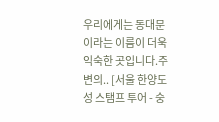우리에게는 동대문이라는 이름이 더욱 익숙한 곳입니다.주변의.. [서울 한양도성 스탬프 투어 - 숭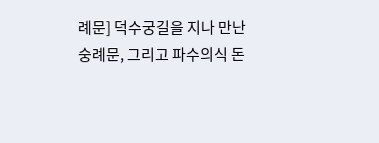례문] 덕수궁길을 지나 만난 숭례문, 그리고 파수의식 돈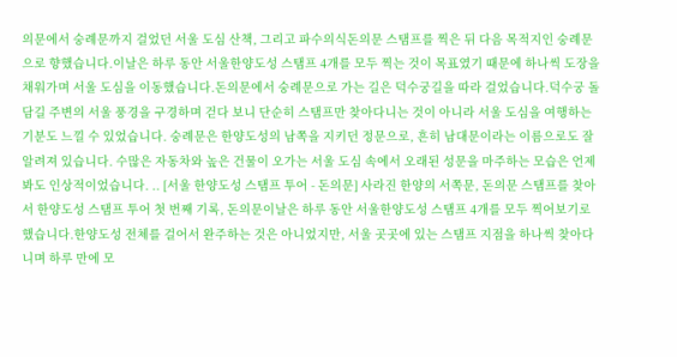의문에서 숭례문까지 걸었던 서울 도심 산책, 그리고 파수의식돈의문 스탬프를 찍은 뒤 다음 목적지인 숭례문으로 향했습니다.이날은 하루 동안 서울한양도성 스탬프 4개를 모두 찍는 것이 목표였기 때문에 하나씩 도장을 채워가며 서울 도심을 이동했습니다.돈의문에서 숭례문으로 가는 길은 덕수궁길을 따라 걸었습니다.덕수궁 돌담길 주변의 서울 풍경을 구경하며 걷다 보니 단순히 스탬프만 찾아다니는 것이 아니라 서울 도심을 여행하는 기분도 느낄 수 있었습니다. 숭례문은 한양도성의 남쪽을 지키던 정문으로, 흔히 남대문이라는 이름으로도 잘 알려져 있습니다. 수많은 자동차와 높은 건물이 오가는 서울 도심 속에서 오래된 성문을 마주하는 모습은 언제 봐도 인상적이었습니다. .. [서울 한양도성 스탬프 투어 - 돈의문] 사라진 한양의 서쪽문, 돈의문 스탬프를 찾아서 한양도성 스탬프 투어 첫 번째 기록, 돈의문이날은 하루 동안 서울한양도성 스탬프 4개를 모두 찍어보기로 했습니다.한양도성 전체를 걸어서 완주하는 것은 아니었지만, 서울 곳곳에 있는 스탬프 지점을 하나씩 찾아다니며 하루 만에 모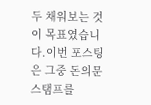두 채워보는 것이 목표였습니다.이번 포스팅은 그중 돈의문 스탬프를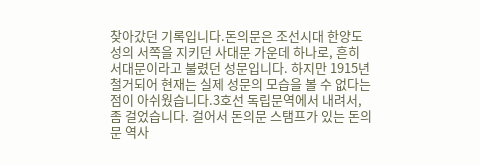찾아갔던 기록입니다.돈의문은 조선시대 한양도성의 서쪽을 지키던 사대문 가운데 하나로, 흔히 서대문이라고 불렸던 성문입니다. 하지만 1915년 철거되어 현재는 실제 성문의 모습을 볼 수 없다는 점이 아쉬웠습니다.3호선 독립문역에서 내려서, 좀 걸었습니다. 걸어서 돈의문 스탬프가 있는 돈의문 역사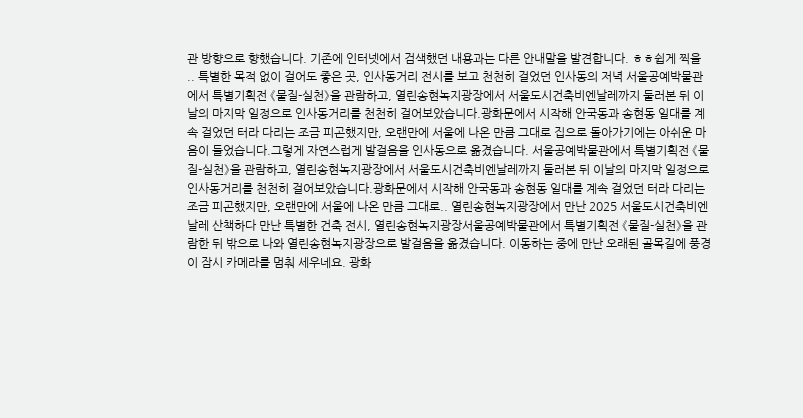관 방향으로 향했습니다. 기존에 인터넷에서 검색했던 내용과는 다른 안내말을 발견합니다. ㅎㅎ쉽게 찍을 .. 특별한 목적 없이 걸어도 좋은 곳, 인사동거리 전시를 보고 천천히 걸었던 인사동의 저녁 서울공예박물관에서 특별기획전 《물질-실천》을 관람하고, 열린송현녹지광장에서 서울도시건축비엔날레까지 둘러본 뒤 이날의 마지막 일정으로 인사동거리를 천천히 걸어보았습니다.광화문에서 시작해 안국동과 송현동 일대를 계속 걸었던 터라 다리는 조금 피곤했지만, 오랜만에 서울에 나온 만큼 그대로 집으로 돌아가기에는 아쉬운 마음이 들었습니다.그렇게 자연스럽게 발걸음을 인사동으로 옮겼습니다. 서울공예박물관에서 특별기획전 《물질-실천》을 관람하고, 열린송현녹지광장에서 서울도시건축비엔날레까지 둘러본 뒤 이날의 마지막 일정으로 인사동거리를 천천히 걸어보았습니다.광화문에서 시작해 안국동과 송현동 일대를 계속 걸었던 터라 다리는 조금 피곤했지만, 오랜만에 서울에 나온 만큼 그대로.. 열린송현녹지광장에서 만난 2025 서울도시건축비엔날레 산책하다 만난 특별한 건축 전시, 열린송현녹지광장서울공예박물관에서 특별기획전 《물질-실천》을 관람한 뒤 밖으로 나와 열린송현녹지광장으로 발걸음을 옮겼습니다. 이동하는 중에 만난 오래된 골목길에 풍경이 잠시 카메라를 멈춰 세우네요. 광화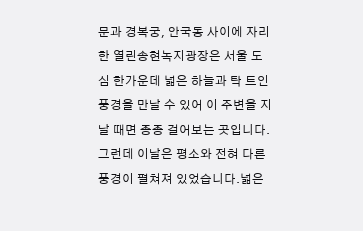문과 경복궁, 안국동 사이에 자리한 열린송현녹지광장은 서울 도심 한가운데 넓은 하늘과 탁 트인 풍경을 만날 수 있어 이 주변을 지날 때면 종종 걸어보는 곳입니다.그런데 이날은 평소와 전혀 다른 풍경이 펼쳐져 있었습니다.넓은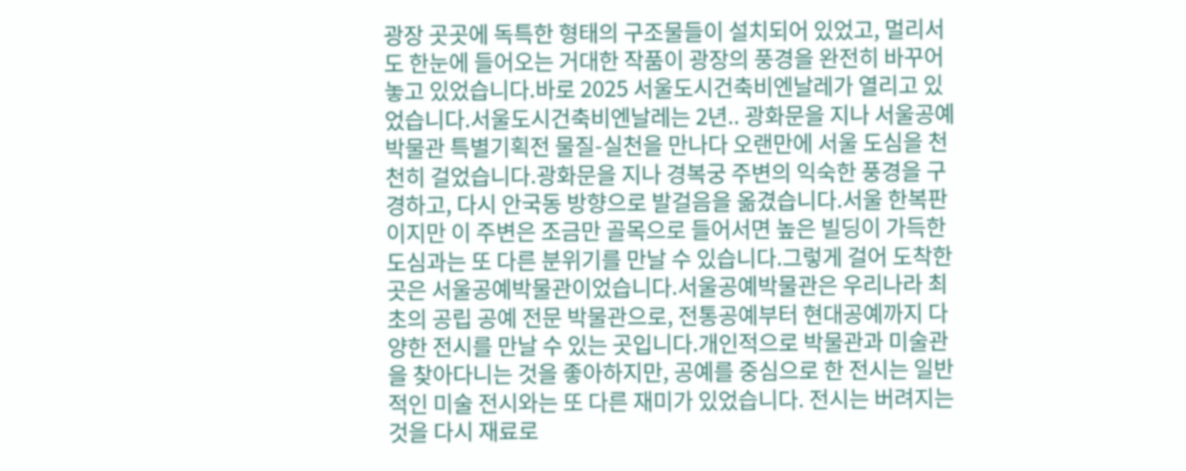광장 곳곳에 독특한 형태의 구조물들이 설치되어 있었고, 멀리서도 한눈에 들어오는 거대한 작품이 광장의 풍경을 완전히 바꾸어 놓고 있었습니다.바로 2025 서울도시건축비엔날레가 열리고 있었습니다.서울도시건축비엔날레는 2년.. 광화문을 지나 서울공예박물관 특별기획전 물질-실천을 만나다 오랜만에 서울 도심을 천천히 걸었습니다.광화문을 지나 경복궁 주변의 익숙한 풍경을 구경하고, 다시 안국동 방향으로 발걸음을 옮겼습니다.서울 한복판이지만 이 주변은 조금만 골목으로 들어서면 높은 빌딩이 가득한 도심과는 또 다른 분위기를 만날 수 있습니다.그렇게 걸어 도착한 곳은 서울공예박물관이었습니다.서울공예박물관은 우리나라 최초의 공립 공예 전문 박물관으로, 전통공예부터 현대공예까지 다양한 전시를 만날 수 있는 곳입니다.개인적으로 박물관과 미술관을 찾아다니는 것을 좋아하지만, 공예를 중심으로 한 전시는 일반적인 미술 전시와는 또 다른 재미가 있었습니다. 전시는 버려지는 것을 다시 재료로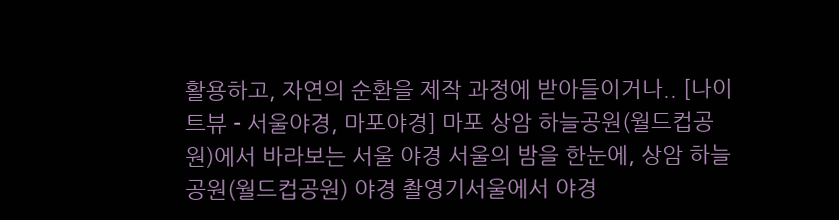활용하고, 자연의 순환을 제작 과정에 받아들이거나.. [나이트뷰 - 서울야경, 마포야경] 마포 상암 하늘공원(월드컵공원)에서 바라보는 서울 야경 서울의 밤을 한눈에, 상암 하늘공원(월드컵공원) 야경 촬영기서울에서 야경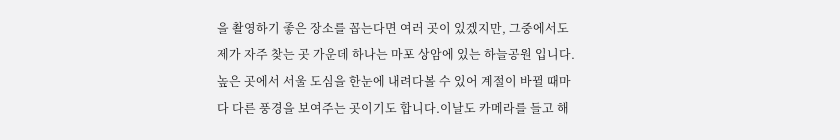을 촬영하기 좋은 장소를 꼽는다면 여러 곳이 있겠지만, 그중에서도 제가 자주 찾는 곳 가운데 하나는 마포 상암에 있는 하늘공원 입니다.높은 곳에서 서울 도심을 한눈에 내려다볼 수 있어 계절이 바뀔 때마다 다른 풍경을 보여주는 곳이기도 합니다.이날도 카메라를 들고 해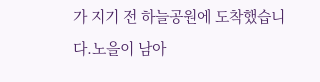가 지기 전 하늘공원에 도착했습니다.노을이 남아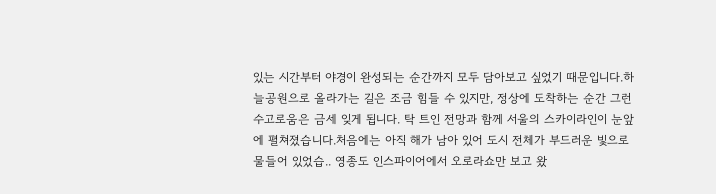있는 시간부터 야경이 완성되는 순간까지 모두 담아보고 싶었기 때문입니다.하늘공원으로 올라가는 길은 조금 힘들 수 있지만, 정상에 도착하는 순간 그런 수고로움은 금세 잊게 됩니다. 탁 트인 전망과 함께 서울의 스카이라인이 눈앞에 펼쳐졌습니다.처음에는 아직 해가 남아 있어 도시 전체가 부드러운 빛으로 물들어 있었습.. 영종도 인스파이어에서 오로라쇼만 보고 왔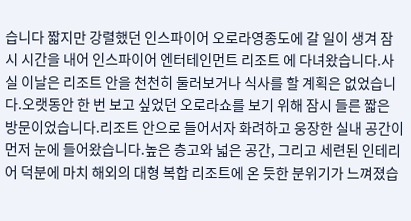습니다 짧지만 강렬했던 인스파이어 오로라영종도에 갈 일이 생겨 잠시 시간을 내어 인스파이어 엔터테인먼트 리조트 에 다녀왔습니다.사실 이날은 리조트 안을 천천히 둘러보거나 식사를 할 계획은 없었습니다.오랫동안 한 번 보고 싶었던 오로라쇼를 보기 위해 잠시 들른 짧은 방문이었습니다.리조트 안으로 들어서자 화려하고 웅장한 실내 공간이 먼저 눈에 들어왔습니다.높은 층고와 넓은 공간, 그리고 세련된 인테리어 덕분에 마치 해외의 대형 복합 리조트에 온 듯한 분위기가 느껴졌습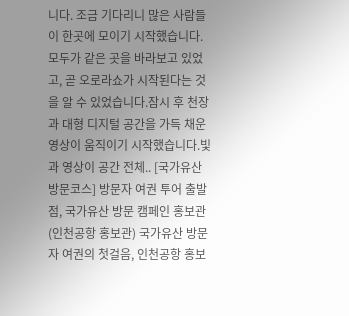니다. 조금 기다리니 많은 사람들이 한곳에 모이기 시작했습니다.모두가 같은 곳을 바라보고 있었고, 곧 오로라쇼가 시작된다는 것을 알 수 있었습니다.잠시 후 천장과 대형 디지털 공간을 가득 채운 영상이 움직이기 시작했습니다.빛과 영상이 공간 전체.. [국가유산 방문코스] 방문자 여권 투어 출발점, 국가유산 방문 캠페인 홍보관(인천공항 홍보관) 국가유산 방문자 여권의 첫걸음, 인천공항 홍보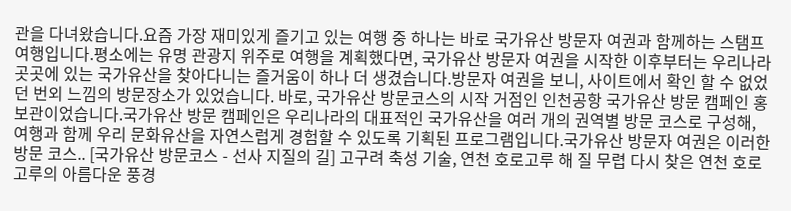관을 다녀왔습니다.요즘 가장 재미있게 즐기고 있는 여행 중 하나는 바로 국가유산 방문자 여권과 함께하는 스탬프 여행입니다.평소에는 유명 관광지 위주로 여행을 계획했다면, 국가유산 방문자 여권을 시작한 이후부터는 우리나라 곳곳에 있는 국가유산을 찾아다니는 즐거움이 하나 더 생겼습니다.방문자 여권을 보니, 사이트에서 확인 할 수 없었던 번외 느낌의 방문장소가 있었습니다. 바로, 국가유산 방문코스의 시작 거점인 인천공항 국가유산 방문 캠페인 홍보관이었습니다.국가유산 방문 캠페인은 우리나라의 대표적인 국가유산을 여러 개의 권역별 방문 코스로 구성해, 여행과 함께 우리 문화유산을 자연스럽게 경험할 수 있도록 기획된 프로그램입니다.국가유산 방문자 여권은 이러한 방문 코스.. [국가유산 방문코스 - 선사 지질의 길] 고구려 축성 기술, 연천 호로고루 해 질 무렵 다시 찾은 연천 호로고루의 아름다운 풍경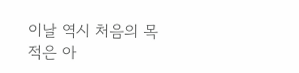이날 역시 처음의 목적은 아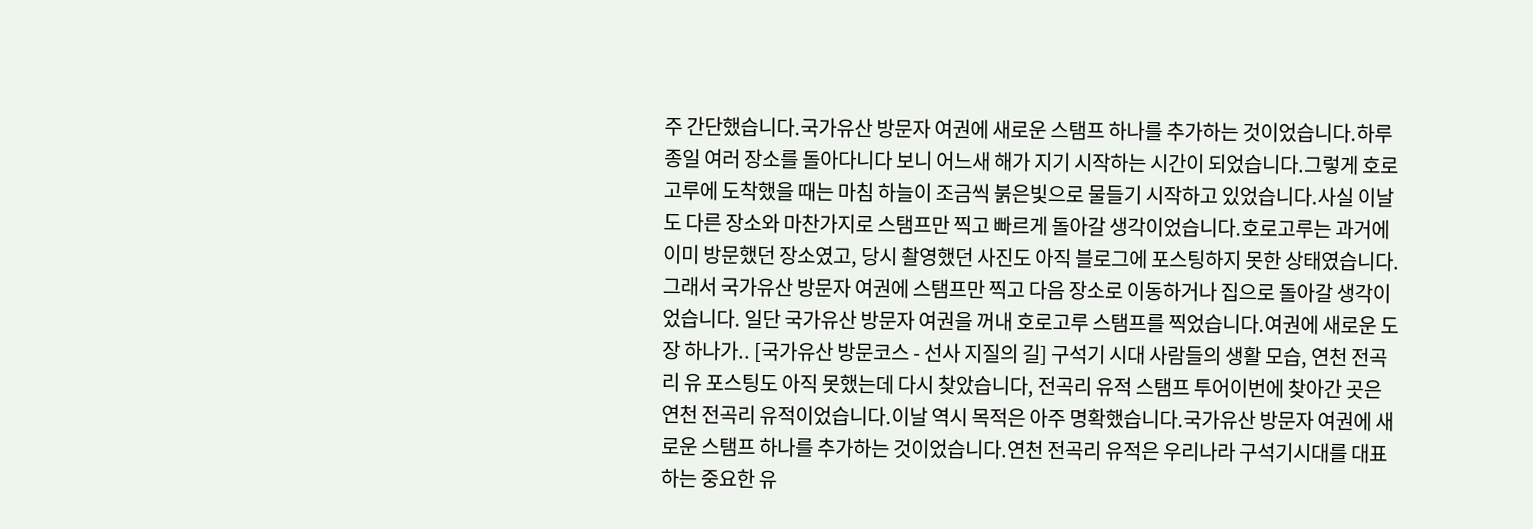주 간단했습니다.국가유산 방문자 여권에 새로운 스탬프 하나를 추가하는 것이었습니다.하루 종일 여러 장소를 돌아다니다 보니 어느새 해가 지기 시작하는 시간이 되었습니다.그렇게 호로고루에 도착했을 때는 마침 하늘이 조금씩 붉은빛으로 물들기 시작하고 있었습니다.사실 이날도 다른 장소와 마찬가지로 스탬프만 찍고 빠르게 돌아갈 생각이었습니다.호로고루는 과거에 이미 방문했던 장소였고, 당시 촬영했던 사진도 아직 블로그에 포스팅하지 못한 상태였습니다.그래서 국가유산 방문자 여권에 스탬프만 찍고 다음 장소로 이동하거나 집으로 돌아갈 생각이었습니다. 일단 국가유산 방문자 여권을 꺼내 호로고루 스탬프를 찍었습니다.여권에 새로운 도장 하나가.. [국가유산 방문코스 - 선사 지질의 길] 구석기 시대 사람들의 생활 모습, 연천 전곡리 유 포스팅도 아직 못했는데 다시 찾았습니다, 전곡리 유적 스탬프 투어이번에 찾아간 곳은 연천 전곡리 유적이었습니다.이날 역시 목적은 아주 명확했습니다.국가유산 방문자 여권에 새로운 스탬프 하나를 추가하는 것이었습니다.연천 전곡리 유적은 우리나라 구석기시대를 대표하는 중요한 유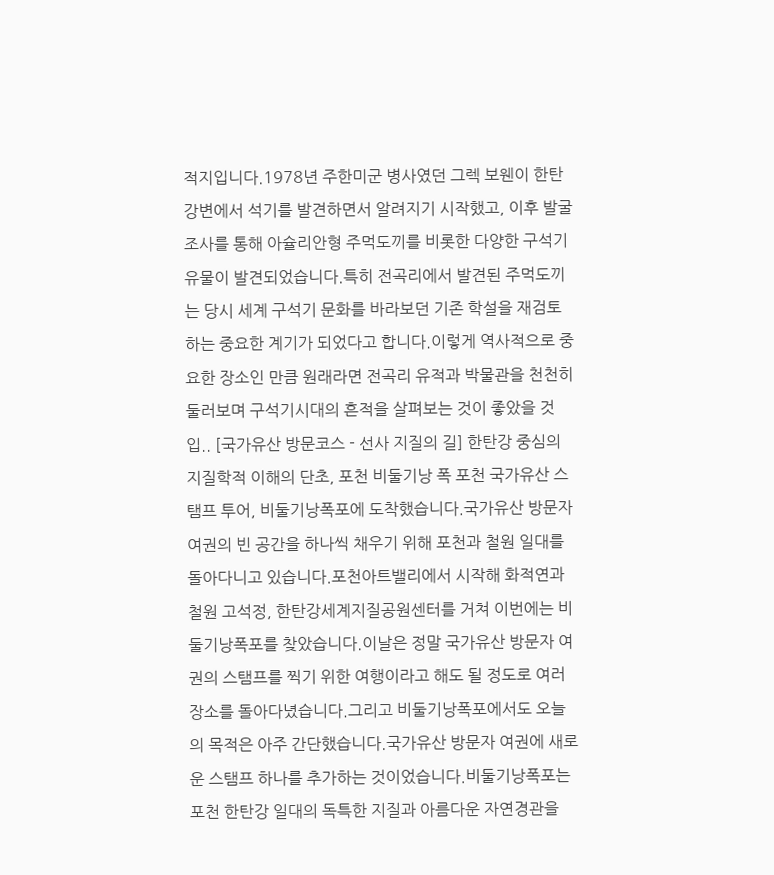적지입니다.1978년 주한미군 병사였던 그렉 보웬이 한탄강변에서 석기를 발견하면서 알려지기 시작했고, 이후 발굴조사를 통해 아슐리안형 주먹도끼를 비롯한 다양한 구석기 유물이 발견되었습니다.특히 전곡리에서 발견된 주먹도끼는 당시 세계 구석기 문화를 바라보던 기존 학설을 재검토하는 중요한 계기가 되었다고 합니다.이렇게 역사적으로 중요한 장소인 만큼 원래라면 전곡리 유적과 박물관을 천천히 둘러보며 구석기시대의 흔적을 살펴보는 것이 좋았을 것입.. [국가유산 방문코스 - 선사 지질의 길] 한탄강 중심의 지질학적 이해의 단초, 포천 비둘기낭 폭 포천 국가유산 스탬프 투어, 비둘기낭폭포에 도착했습니다.국가유산 방문자 여권의 빈 공간을 하나씩 채우기 위해 포천과 철원 일대를 돌아다니고 있습니다.포천아트밸리에서 시작해 화적연과 철원 고석정, 한탄강세계지질공원센터를 거쳐 이번에는 비둘기낭폭포를 찾았습니다.이날은 정말 국가유산 방문자 여권의 스탬프를 찍기 위한 여행이라고 해도 될 정도로 여러 장소를 돌아다녔습니다.그리고 비둘기낭폭포에서도 오늘의 목적은 아주 간단했습니다.국가유산 방문자 여권에 새로운 스탬프 하나를 추가하는 것이었습니다.비둘기낭폭포는 포천 한탄강 일대의 독특한 지질과 아름다운 자연경관을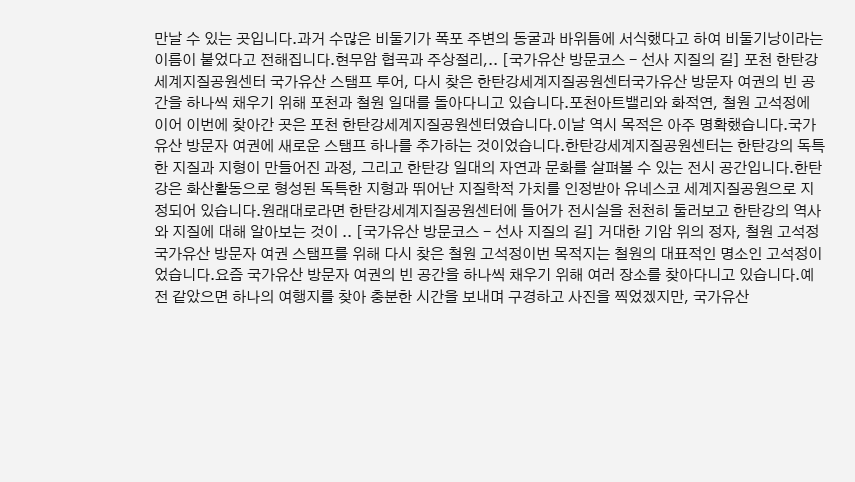만날 수 있는 곳입니다.과거 수많은 비둘기가 폭포 주변의 동굴과 바위틈에 서식했다고 하여 비둘기낭이라는 이름이 붙었다고 전해집니다.현무암 협곡과 주상절리,.. [국가유산 방문코스 - 선사 지질의 길] 포천 한탄강세계지질공원센터 국가유산 스탬프 투어, 다시 찾은 한탄강세계지질공원센터국가유산 방문자 여권의 빈 공간을 하나씩 채우기 위해 포천과 철원 일대를 돌아다니고 있습니다.포천아트밸리와 화적연, 철원 고석정에 이어 이번에 찾아간 곳은 포천 한탄강세계지질공원센터였습니다.이날 역시 목적은 아주 명확했습니다.국가유산 방문자 여권에 새로운 스탬프 하나를 추가하는 것이었습니다.한탄강세계지질공원센터는 한탄강의 독특한 지질과 지형이 만들어진 과정, 그리고 한탄강 일대의 자연과 문화를 살펴볼 수 있는 전시 공간입니다.한탄강은 화산활동으로 형성된 독특한 지형과 뛰어난 지질학적 가치를 인정받아 유네스코 세계지질공원으로 지정되어 있습니다.원래대로라면 한탄강세계지질공원센터에 들어가 전시실을 천천히 둘러보고 한탄강의 역사와 지질에 대해 알아보는 것이 .. [국가유산 방문코스 - 선사 지질의 길] 거대한 기암 위의 정자, 철원 고석정 국가유산 방문자 여권 스탬프를 위해 다시 찾은 철원 고석정이번 목적지는 철원의 대표적인 명소인 고석정이었습니다.요즘 국가유산 방문자 여권의 빈 공간을 하나씩 채우기 위해 여러 장소를 찾아다니고 있습니다.예전 같았으면 하나의 여행지를 찾아 충분한 시간을 보내며 구경하고 사진을 찍었겠지만, 국가유산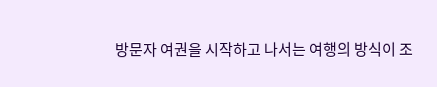방문자 여권을 시작하고 나서는 여행의 방식이 조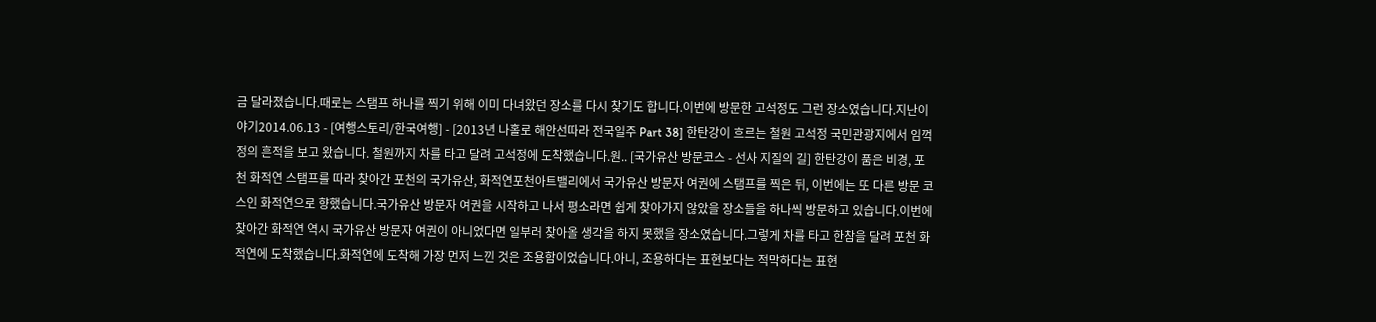금 달라졌습니다.때로는 스탬프 하나를 찍기 위해 이미 다녀왔던 장소를 다시 찾기도 합니다.이번에 방문한 고석정도 그런 장소였습니다.지난이야기2014.06.13 - [여행스토리/한국여행] - [2013년 나홀로 해안선따라 전국일주 Part 38] 한탄강이 흐르는 철원 고석정 국민관광지에서 임꺽정의 흔적을 보고 왔습니다. 철원까지 차를 타고 달려 고석정에 도착했습니다.원.. [국가유산 방문코스 - 선사 지질의 길] 한탄강이 품은 비경, 포천 화적연 스탬프를 따라 찾아간 포천의 국가유산, 화적연포천아트밸리에서 국가유산 방문자 여권에 스탬프를 찍은 뒤, 이번에는 또 다른 방문 코스인 화적연으로 향했습니다.국가유산 방문자 여권을 시작하고 나서 평소라면 쉽게 찾아가지 않았을 장소들을 하나씩 방문하고 있습니다.이번에 찾아간 화적연 역시 국가유산 방문자 여권이 아니었다면 일부러 찾아올 생각을 하지 못했을 장소였습니다.그렇게 차를 타고 한참을 달려 포천 화적연에 도착했습니다.화적연에 도착해 가장 먼저 느낀 것은 조용함이었습니다.아니, 조용하다는 표현보다는 적막하다는 표현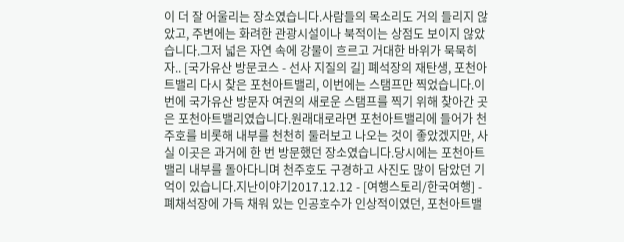이 더 잘 어울리는 장소였습니다.사람들의 목소리도 거의 들리지 않았고, 주변에는 화려한 관광시설이나 북적이는 상점도 보이지 않았습니다.그저 넓은 자연 속에 강물이 흐르고 거대한 바위가 묵묵히 자.. [국가유산 방문코스 - 선사 지질의 길] 폐석장의 재탄생, 포천아트밸리 다시 찾은 포천아트밸리, 이번에는 스탬프만 찍었습니다.이번에 국가유산 방문자 여권의 새로운 스탬프를 찍기 위해 찾아간 곳은 포천아트밸리였습니다.원래대로라면 포천아트밸리에 들어가 천주호를 비롯해 내부를 천천히 둘러보고 나오는 것이 좋았겠지만, 사실 이곳은 과거에 한 번 방문했던 장소였습니다.당시에는 포천아트밸리 내부를 돌아다니며 천주호도 구경하고 사진도 많이 담았던 기억이 있습니다.지난이야기2017.12.12 - [여행스토리/한국여행] - 폐채석장에 가득 채워 있는 인공호수가 인상적이였던, 포천아트밸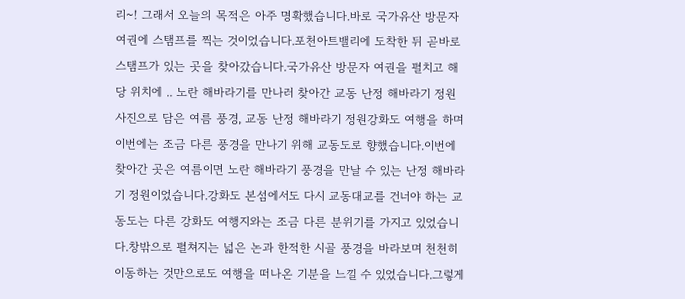리~! 그래서 오늘의 목적은 아주 명확했습니다.바로 국가유산 방문자 여권에 스탬프를 찍는 것이었습니다.포천아트밸리에 도착한 뒤 곧바로 스탬프가 있는 곳을 찾아갔습니다.국가유산 방문자 여권을 펼치고 해당 위치에 .. 노란 해바라기를 만나러 찾아간 교동 난정 해바라기 정원 사진으로 담은 여름 풍경, 교동 난정 해바라기 정원강화도 여행을 하며 이번에는 조금 다른 풍경을 만나기 위해 교동도로 향했습니다.이번에 찾아간 곳은 여름이면 노란 해바라기 풍경을 만날 수 있는 난정 해바라기 정원이었습니다.강화도 본섬에서도 다시 교동대교를 건너야 하는 교동도는 다른 강화도 여행지와는 조금 다른 분위기를 가지고 있었습니다.창밖으로 펼쳐지는 넓은 논과 한적한 시골 풍경을 바라보며 천천히 이동하는 것만으로도 여행을 떠나온 기분을 느낄 수 있었습니다.그렇게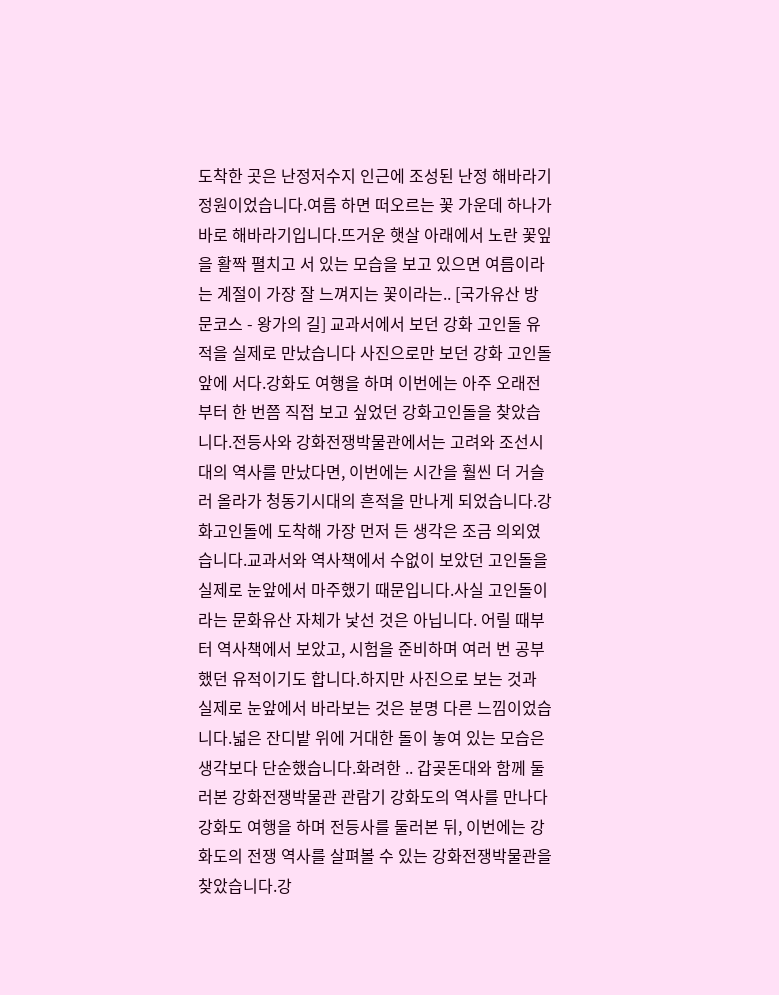도착한 곳은 난정저수지 인근에 조성된 난정 해바라기 정원이었습니다.여름 하면 떠오르는 꽃 가운데 하나가 바로 해바라기입니다.뜨거운 햇살 아래에서 노란 꽃잎을 활짝 펼치고 서 있는 모습을 보고 있으면 여름이라는 계절이 가장 잘 느껴지는 꽃이라는.. [국가유산 방문코스 - 왕가의 길] 교과서에서 보던 강화 고인돌 유적을 실제로 만났습니다 사진으로만 보던 강화 고인돌 앞에 서다.강화도 여행을 하며 이번에는 아주 오래전부터 한 번쯤 직접 보고 싶었던 강화고인돌을 찾았습니다.전등사와 강화전쟁박물관에서는 고려와 조선시대의 역사를 만났다면, 이번에는 시간을 훨씬 더 거슬러 올라가 청동기시대의 흔적을 만나게 되었습니다.강화고인돌에 도착해 가장 먼저 든 생각은 조금 의외였습니다.교과서와 역사책에서 수없이 보았던 고인돌을 실제로 눈앞에서 마주했기 때문입니다.사실 고인돌이라는 문화유산 자체가 낯선 것은 아닙니다. 어릴 때부터 역사책에서 보았고, 시험을 준비하며 여러 번 공부했던 유적이기도 합니다.하지만 사진으로 보는 것과 실제로 눈앞에서 바라보는 것은 분명 다른 느낌이었습니다.넓은 잔디밭 위에 거대한 돌이 놓여 있는 모습은 생각보다 단순했습니다.화려한 .. 갑곶돈대와 함께 둘러본 강화전쟁박물관 관람기 강화도의 역사를 만나다강화도 여행을 하며 전등사를 둘러본 뒤, 이번에는 강화도의 전쟁 역사를 살펴볼 수 있는 강화전쟁박물관을 찾았습니다.강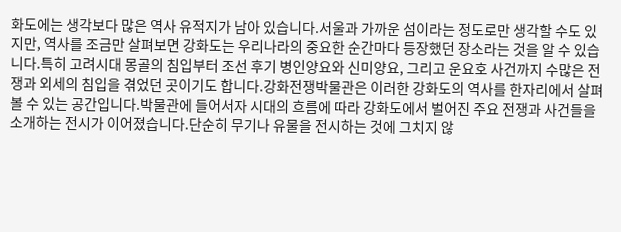화도에는 생각보다 많은 역사 유적지가 남아 있습니다.서울과 가까운 섬이라는 정도로만 생각할 수도 있지만, 역사를 조금만 살펴보면 강화도는 우리나라의 중요한 순간마다 등장했던 장소라는 것을 알 수 있습니다.특히 고려시대 몽골의 침입부터 조선 후기 병인양요와 신미양요, 그리고 운요호 사건까지 수많은 전쟁과 외세의 침입을 겪었던 곳이기도 합니다.강화전쟁박물관은 이러한 강화도의 역사를 한자리에서 살펴볼 수 있는 공간입니다.박물관에 들어서자 시대의 흐름에 따라 강화도에서 벌어진 주요 전쟁과 사건들을 소개하는 전시가 이어졌습니다.단순히 무기나 유물을 전시하는 것에 그치지 않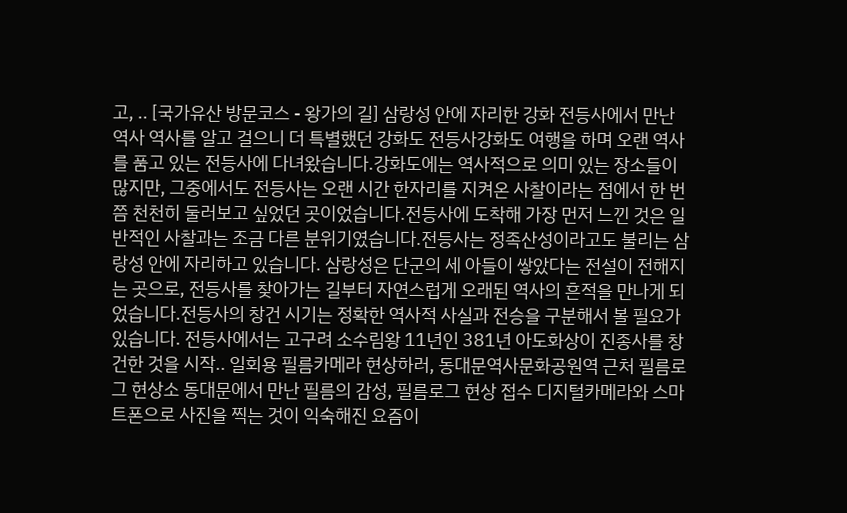고, .. [국가유산 방문코스 - 왕가의 길] 삼랑성 안에 자리한 강화 전등사에서 만난 역사 역사를 알고 걸으니 더 특별했던 강화도 전등사강화도 여행을 하며 오랜 역사를 품고 있는 전등사에 다녀왔습니다.강화도에는 역사적으로 의미 있는 장소들이 많지만, 그중에서도 전등사는 오랜 시간 한자리를 지켜온 사찰이라는 점에서 한 번쯤 천천히 둘러보고 싶었던 곳이었습니다.전등사에 도착해 가장 먼저 느낀 것은 일반적인 사찰과는 조금 다른 분위기였습니다.전등사는 정족산성이라고도 불리는 삼랑성 안에 자리하고 있습니다. 삼랑성은 단군의 세 아들이 쌓았다는 전설이 전해지는 곳으로, 전등사를 찾아가는 길부터 자연스럽게 오래된 역사의 흔적을 만나게 되었습니다.전등사의 창건 시기는 정확한 역사적 사실과 전승을 구분해서 볼 필요가 있습니다. 전등사에서는 고구려 소수림왕 11년인 381년 아도화상이 진종사를 창건한 것을 시작.. 일회용 필름카메라 현상하러, 동대문역사문화공원역 근처 필름로그 현상소 동대문에서 만난 필름의 감성, 필름로그 현상 접수 디지털카메라와 스마트폰으로 사진을 찍는 것이 익숙해진 요즘이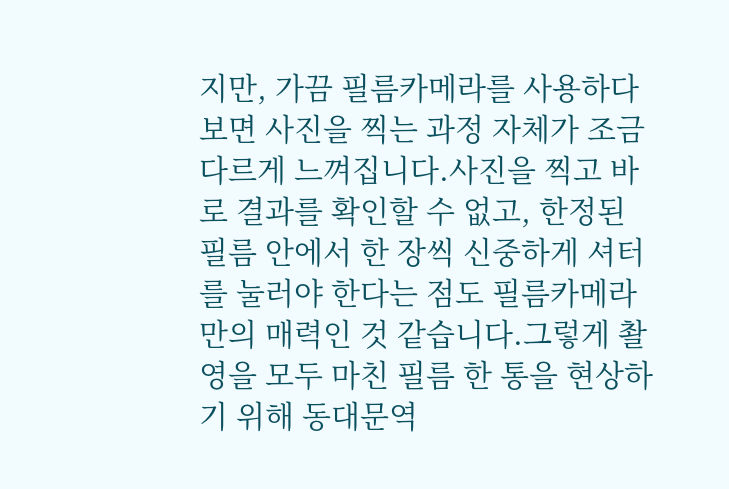지만, 가끔 필름카메라를 사용하다 보면 사진을 찍는 과정 자체가 조금 다르게 느껴집니다.사진을 찍고 바로 결과를 확인할 수 없고, 한정된 필름 안에서 한 장씩 신중하게 셔터를 눌러야 한다는 점도 필름카메라만의 매력인 것 같습니다.그렇게 촬영을 모두 마친 필름 한 통을 현상하기 위해 동대문역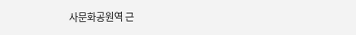사문화공원역 근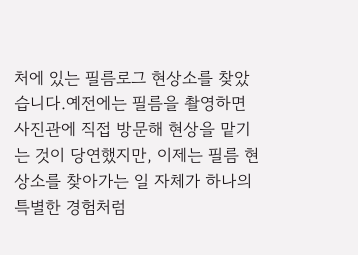처에 있는 필름로그 현상소를 찾았습니다.예전에는 필름을 촬영하면 사진관에 직접 방문해 현상을 맡기는 것이 당연했지만, 이제는 필름 현상소를 찾아가는 일 자체가 하나의 특별한 경험처럼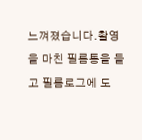느껴졌습니다.촬영을 마친 필름통을 들고 필름로그에 도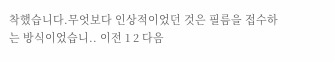착했습니다.무엇보다 인상적이었던 것은 필름을 접수하는 방식이었습니.. 이전 1 2 다음